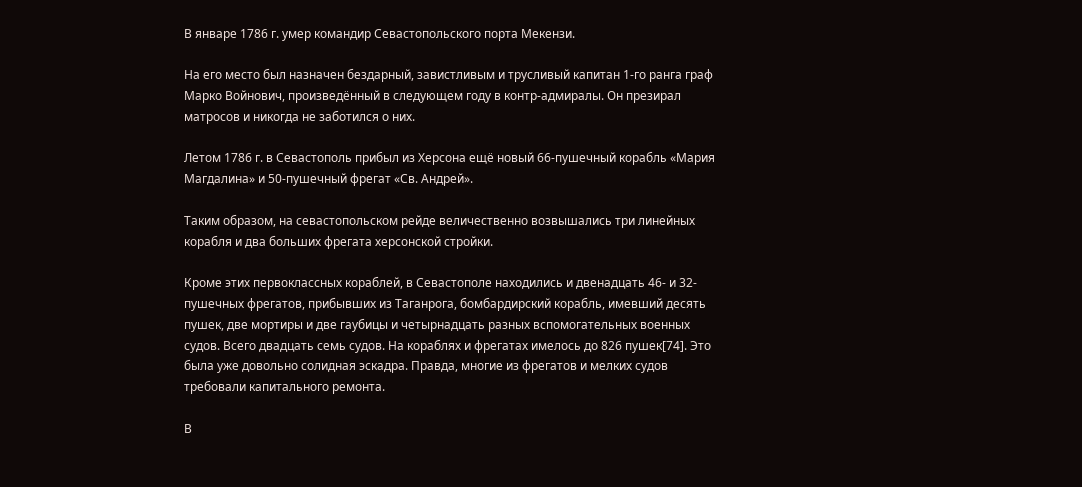В январе 1786 г. умер командир Севастопольского порта Мекензи.

На его место был назначен бездарный, завистливым и трусливый капитан 1-го ранга граф Марко Войнович, произведённый в следующем году в контр-адмиралы. Он презирал матросов и никогда не заботился о них.

Летом 1786 г. в Севастополь прибыл из Херсона ещё новый 66-пушечный корабль «Мария Магдалина» и 50-пушечный фрегат «Св. Андрей».

Таким образом, на севастопольском рейде величественно возвышались три линейных корабля и два больших фрегата херсонской стройки.

Кроме этих первоклассных кораблей, в Севастополе находились и двенадцать 46- и 32-пушечных фрегатов, прибывших из Таганрога, бомбардирский корабль, имевший десять пушек, две мортиры и две гаубицы и четырнадцать разных вспомогательных военных судов. Всего двадцать семь судов. На кораблях и фрегатах имелось до 826 пушек[74]. Это была уже довольно солидная эскадра. Правда, многие из фрегатов и мелких судов требовали капитального ремонта.

В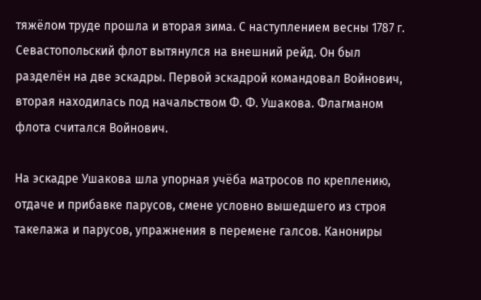тяжёлом труде прошла и вторая зима. С наступлением весны 1787 г. Севастопольский флот вытянулся на внешний рейд. Он был разделён на две эскадры. Первой эскадрой командовал Войнович, вторая находилась под начальством Ф. Ф. Ушакова. Флагманом флота считался Войнович.

На эскадре Ушакова шла упорная учёба матросов по креплению, отдаче и прибавке парусов, смене условно вышедшего из строя такелажа и парусов, упражнения в перемене галсов. Канониры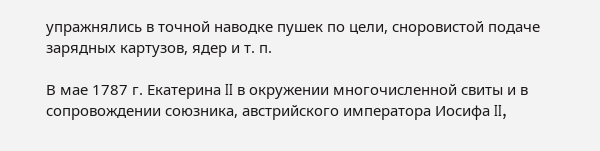упражнялись в точной наводке пушек по цели, сноровистой подаче зарядных картузов, ядер и т. п.

В мае 1787 г. Екатерина II в окружении многочисленной свиты и в сопровождении союзника, австрийского императора Иосифа II,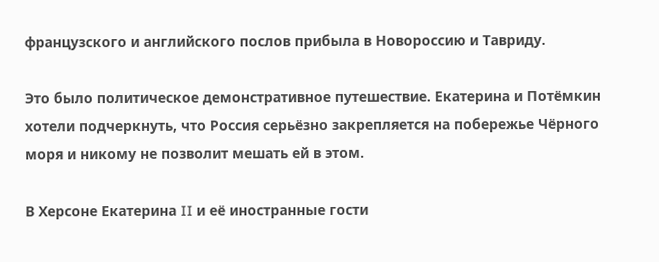французского и английского послов прибыла в Новороссию и Тавриду.

Это было политическое демонстративное путешествие. Екатерина и Потёмкин хотели подчеркнуть, что Россия серьёзно закрепляется на побережье Чёрного моря и никому не позволит мешать ей в этом.

В Херсоне Екатерина II и её иностранные гости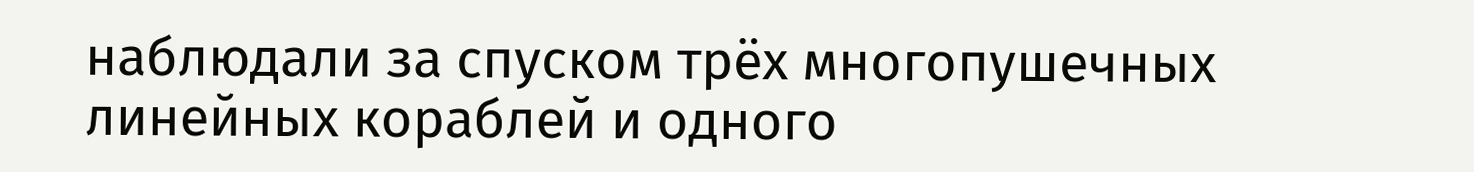наблюдали за спуском трёх многопушечных линейных кораблей и одного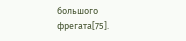большого фрегата[75].